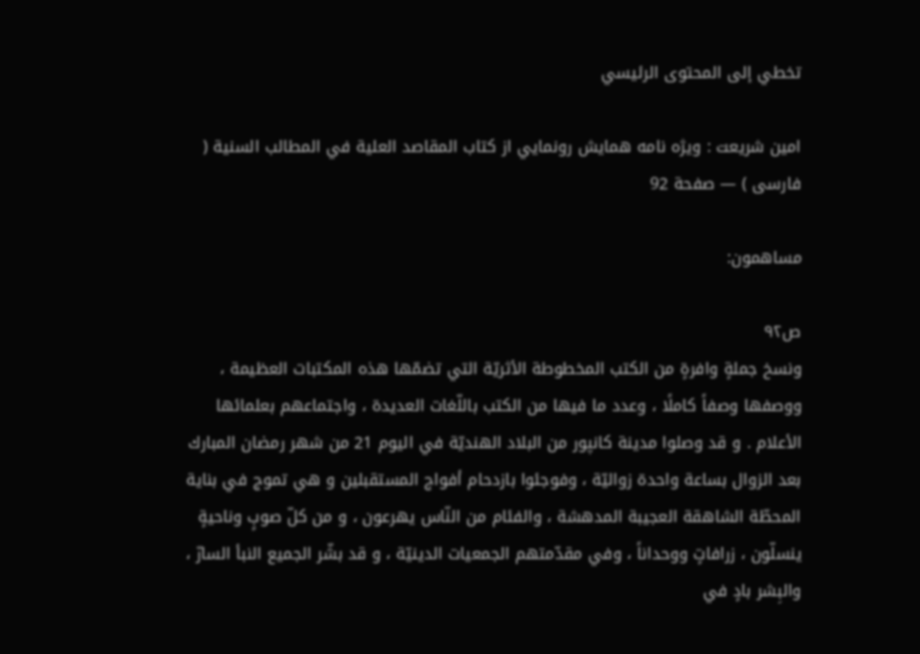تخطي إلى المحتوى الرئيسي

امين شريعت : ويژه نامه همايش رونمايي از كتاب المقاصد العلية في المطالب السنية ( فارسى ) — صفحة 92

مساهمون:

ص٩٢
ونسخ جملةٍ وافرةٍ من الكتب المخطوطة الأثريّة التي تضمّها هذه المكتبات العظيمة ، ووصفها وصفاً كاملًا ، وعدد ما فيها من الكتب باللّغات العديدة ، واجتماعهم بعلمائها الأعلام . و قد وصلوا مدينة كانپور من البلاد الهنديّة في اليوم 21 من شهر رمضان المبارك بعد الزوال بساعة واحدة زواليّة ، وفوجئوا بازدحام أفواج المستقبلين و هي تموج في بناية المحطّة الشاهقة العجيبة المدهشة ، والفئام من النّاس يهرعون ، و من كلّ صوبٍ وناحيةٍ ينسلّون ، زرافاتٍ ووحداناً ، وفي مقدّمتهم الجمعيات الدينيّة ، و قد بشّر الجميع النبأ السارّ ، والبِشر بادٍ في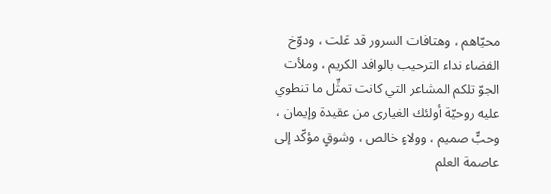محيّاهم ، وهتافات السرور قد عَلت ، ودوّخ الفضاء نداء الترحيب بالوافد الكريم ، وملأت الجوّ تلكم المشاعر التي كانت تمثِّل ما تنطوي عليه روحيّة أولئك الغيارى من عقيدة وإيمان ، وحبٍّ صميم ، وولاءٍ خالص ، وشوقٍ مؤكّد إلى عاصمة العلم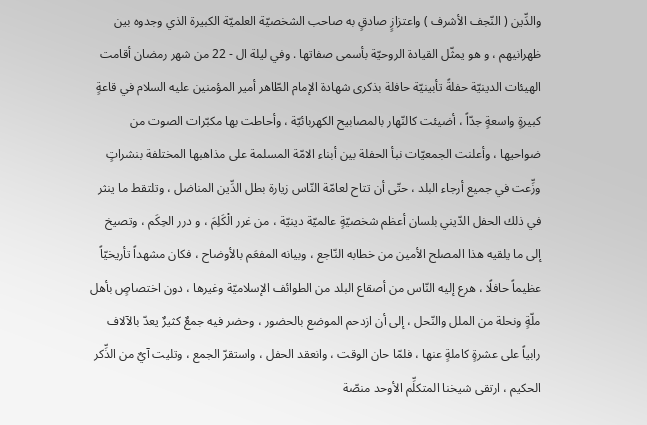والدِّين ( النّجف الأشرف ) واعتزازٍ صادقٍ به صاحب الشخصيّة العلميّة الكبيرة الذي وجدوه بين ظهرانيهم ، و هو يمثّل القيادة الروحيّة بأسمى صفاتها . وفي ليلة ال - 22 من شهر رمضان أقامت الهيئات الدينيّة حفلةً تأبينيّة حافلة بذكرى شهادة الإمام الطّاهر أمير المؤمنين عليه السلام في قاعةٍ كبيرةٍ واسعةٍ جدّاً ، أضيئت كالنّهار بالمصابيح الكهربائيّة ، وأحاطت بها مكبّرات الصوت من ضواحيها ، وأعلنت الجمعيّات نبأ الحفلة بين أبناء الامّة المسلمة على مذاهبها المختلفة بنشراتٍ وزِّعت في جميع أرجاء البلد ، حتّى أن تتاح لعامّة النّاس زيارة بطل الدِّين المناضل ، وتلتقط ما ينثر في ذلك الحفل الدّيني بلسان أعظم شخصيّةٍ عالميّة دينيّة ، من غرر الْكَلِمَ ، و درر الحِكَم ، وتصيخ إلى ما يلقيه هذا المصلح الأمين من خطابه النّاجع ، وبيانه المفعَم بالأوضاح ، فكان مشهداً تأريخيّاً عظيماً حافلًا ، هرع إليه النّاس من أصقاع البلد من الطوائف الإسلاميّة وغيرها ، دون اختصاصٍ بأهل ملّةٍ ونحلة من الملل والنّحل ، إلى أن ازدحم الموضع بالحضور ، وحضر فيه جمعٌ كثيرٌ يعدّ بالآلاف رابياً على عشرةٍ كاملةٍ عنها ، فلمّا حان الوقت ، وانعقد الحفل ، واستقرّ الجمع ، وتليت آيٌ من الذِّكر الحكيم ، ارتقى شيخنا المتكلِّم الأوحد منصّة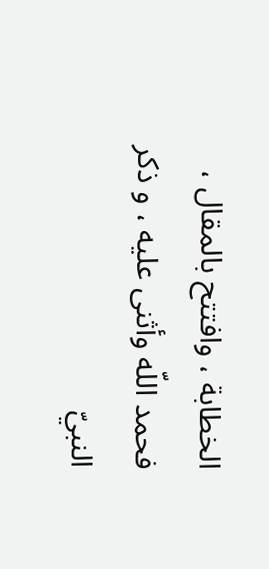الخطابة ، وافتتح بالمقال ، فحمد اللّه وأثنى عليه ، و ذكر النبيّ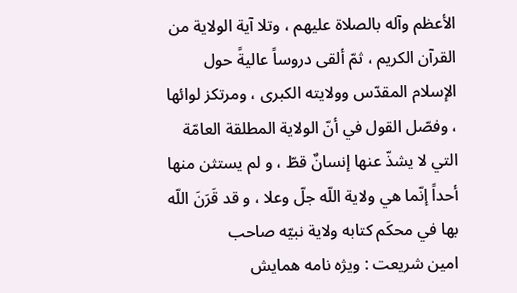الأعظم وآله بالصلاة عليهم ، وتلا آية الولاية من القرآن الكريم ، ثمّ ألقى دروساً عاليةً حول الإسلام المقدّس وولايته الكبرى ، ومرتكز لوائها ، وفصّل القول في أنّ الولاية المطلقة العامّة التي لا يشذّ عنها إنسانٌ قطّ ، و لم يستثن منها أحداً إنّما هي ولاية اللّه جلّ وعلا ، و قد قَرَنَ اللّه بها في محكَم كتابه ولاية نبيّه صاحب
امين شريعت : ويژه نامه همايش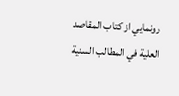رونمايي از كتاب المقاصد العلية في المطالب السنية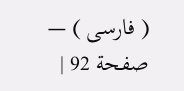( فارسى ) — صفحة 92 |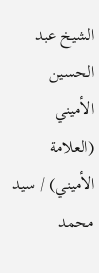الشيخ عبد الحسين الأميني (العلامة الأميني) / سيد محمد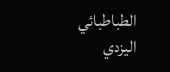الطباطبائي اليزدي